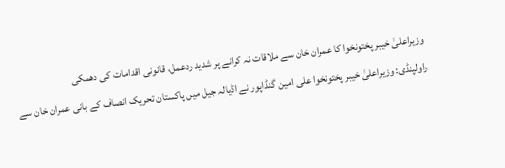وزیراعلیٰ خیبر پختونخوا کا عمران خان سے ملاقات نہ کرانے پر شدید ردعمل، قانونی اقدامات کی دھمکی
راولپنڈی: وزیراعلیٰ خیبر پختونخوا علی امین گنڈاپور نے اڈیالہ جیل میں پاکستان تحریک انصاف کے بانی عمران خان سے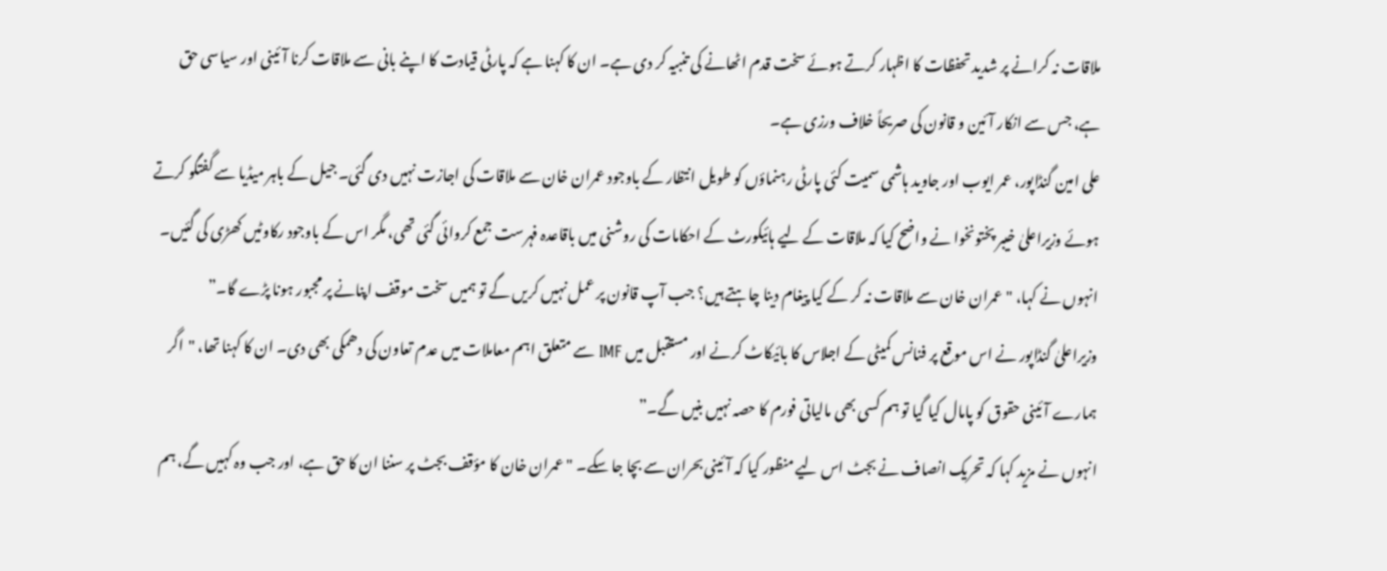ملاقات نہ کرانے پر شدید تحفظات کا اظہار کرتے ہوئے سخت قدم اٹھانے کی تنبیہ کر دی ہے۔ ان کا کہنا ہے کہ پارٹی قیادت کا اپنے بانی سے ملاقات کرنا آئینی اور سیاسی حق ہے، جس سے انکار آئین و قانون کی صریحاً خلاف ورزی ہے۔
علی امین گنڈاپور، عمر ایوب اور جاوید ہاشمی سمیت کئی پارٹی رہنماؤں کو طویل انتظار کے باوجود عمران خان سے ملاقات کی اجازت نہیں دی گئی۔ جیل کے باہر میڈیا سے گفتگو کرتے ہوئے وزیراعلیٰ خیبر پختونخوا نے واضح کیا کہ ملاقات کے لیے ہائیکورٹ کے احکامات کی روشنی میں باقاعدہ فہرست جمع کروائی گئی تھی، مگر اس کے باوجود رکاوٹیں کھڑی کی گئیں۔
انہوں نے کہا، "عمران خان سے ملاقات نہ کر کے کیا پیغام دینا چاہتے ہیں؟ جب آپ قانون پر عمل نہیں کریں گے تو ہمیں سخت موقف اپنانے پر مجبور ہونا پڑے گا۔”
وزیراعلیٰ گنڈاپور نے اس موقع پر فنانس کمیٹی کے اجلاس کا بائیکاٹ کرنے اور مستقبل میں IMF سے متعلق اہم معاملات میں عدم تعاون کی دھمکی بھی دی۔ ان کا کہنا تھا، "اگر ہمارے آئینی حقوق کو پامال کیا گیا تو ہم کسی بھی مالیاتی فورم کا حصہ نہیں بنیں گے۔”
انہوں نے مزید کہا کہ تحریک انصاف نے بجٹ اس لیے منظور کیا کہ آئینی بحران سے بچا جا سکے۔ "عمران خان کا مؤقف بجٹ پر سننا ان کا حق ہے، اور جب وہ کہیں گے، ہم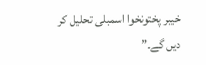خیبر پختونخوا اسمبلی تحلیل کر دیں گے۔”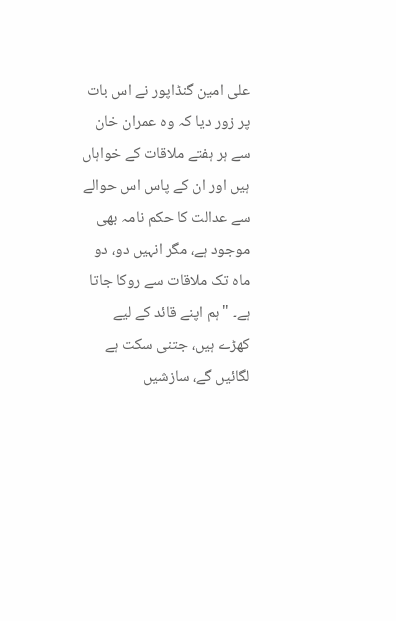علی امین گنڈاپور نے اس بات پر زور دیا کہ وہ عمران خان سے ہر ہفتے ملاقات کے خواہاں ہیں اور ان کے پاس اس حوالے سے عدالت کا حکم نامہ بھی موجود ہے، مگر انہیں دو، دو ماہ تک ملاقات سے روکا جاتا ہے۔ "ہم اپنے قائد کے لیے کھڑے ہیں، جتنی سکت ہے لگائیں گے، سازشیں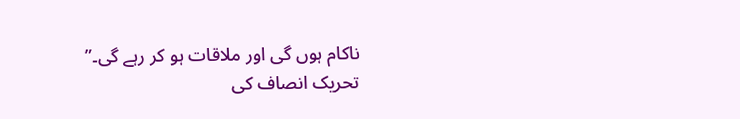ناکام ہوں گی اور ملاقات ہو کر رہے گی۔”
تحریک انصاف کی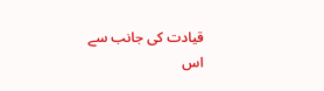قیادت کی جانب سے اس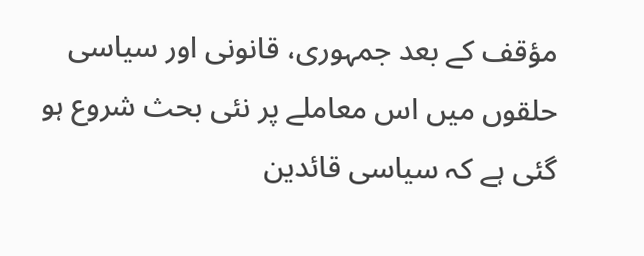مؤقف کے بعد جمہوری، قانونی اور سیاسی حلقوں میں اس معاملے پر نئی بحث شروع ہو گئی ہے کہ سیاسی قائدین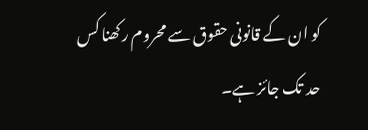کو ان کے قانونی حقوق سے محروم رکھنا کس حد تک جائز ہے۔